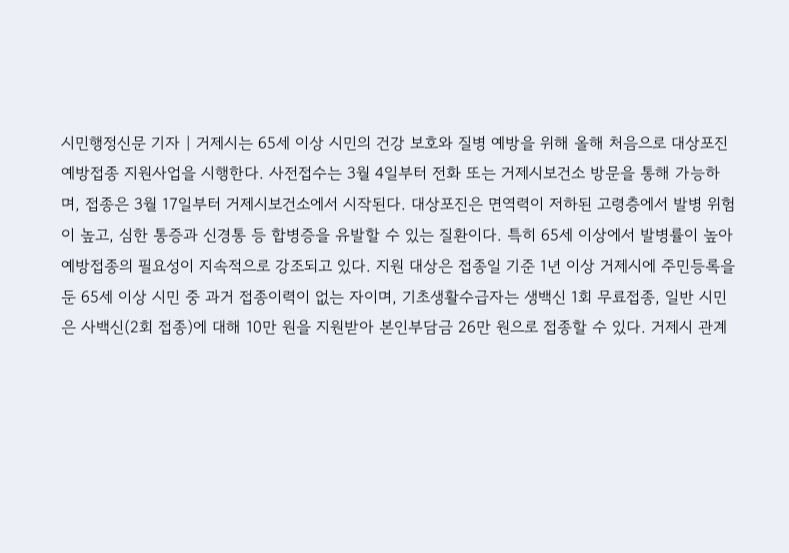시민행정신문 기자 | 거제시는 65세 이상 시민의 건강 보호와 질병 예방을 위해 올해 처음으로 대상포진 예방접종 지원사업을 시행한다. 사전접수는 3월 4일부터 전화 또는 거제시보건소 방문을 통해 가능하며, 접종은 3월 17일부터 거제시보건소에서 시작된다. 대상포진은 면역력이 저하된 고령층에서 발병 위험이 높고, 심한 통증과 신경통 등 합병증을 유발할 수 있는 질환이다. 특히 65세 이상에서 발병률이 높아 예방접종의 필요성이 지속적으로 강조되고 있다. 지원 대상은 접종일 기준 1년 이상 거제시에 주민등록을 둔 65세 이상 시민 중 과거 접종이력이 없는 자이며, 기초생활수급자는 생백신 1회 무료접종, 일반 시민은 사백신(2회 접종)에 대해 10만 원을 지원받아 본인부담금 26만 원으로 접종할 수 있다. 거제시 관계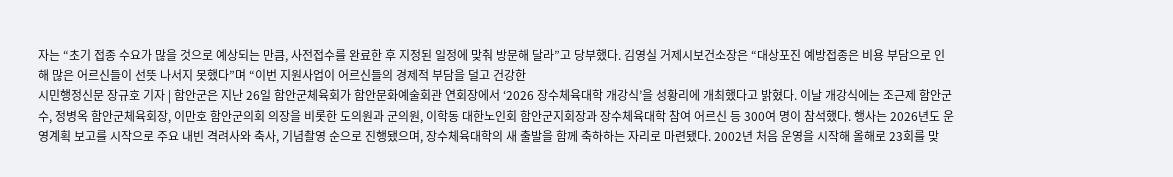자는 “초기 접종 수요가 많을 것으로 예상되는 만큼, 사전접수를 완료한 후 지정된 일정에 맞춰 방문해 달라”고 당부했다. 김영실 거제시보건소장은 “대상포진 예방접종은 비용 부담으로 인해 많은 어르신들이 선뜻 나서지 못했다”며 “이번 지원사업이 어르신들의 경제적 부담을 덜고 건강한
시민행정신문 장규호 기자 | 함안군은 지난 26일 함안군체육회가 함안문화예술회관 연회장에서 ‘2026 장수체육대학 개강식’을 성황리에 개최했다고 밝혔다. 이날 개강식에는 조근제 함안군수, 정병옥 함안군체육회장, 이만호 함안군의회 의장을 비롯한 도의원과 군의원, 이학동 대한노인회 함안군지회장과 장수체육대학 참여 어르신 등 300여 명이 참석했다. 행사는 2026년도 운영계획 보고를 시작으로 주요 내빈 격려사와 축사, 기념촬영 순으로 진행됐으며, 장수체육대학의 새 출발을 함께 축하하는 자리로 마련됐다. 2002년 처음 운영을 시작해 올해로 23회를 맞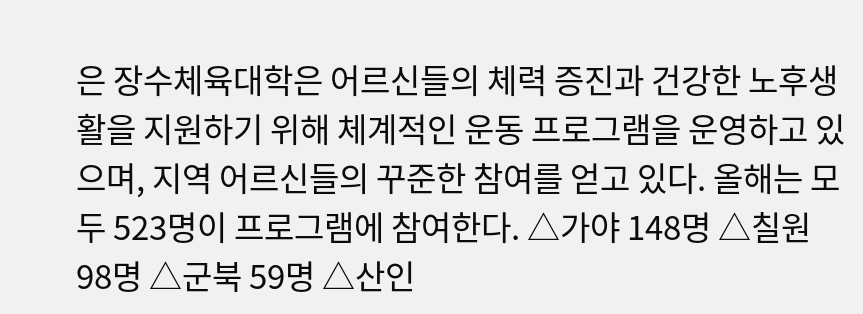은 장수체육대학은 어르신들의 체력 증진과 건강한 노후생활을 지원하기 위해 체계적인 운동 프로그램을 운영하고 있으며, 지역 어르신들의 꾸준한 참여를 얻고 있다. 올해는 모두 523명이 프로그램에 참여한다. △가야 148명 △칠원 98명 △군북 59명 △산인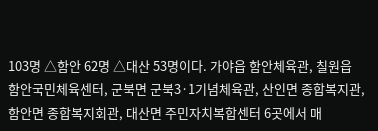103명 △함안 62명 △대산 53명이다. 가야읍 함안체육관, 칠원읍 함안국민체육센터, 군북면 군북3·1기념체육관, 산인면 종합복지관, 함안면 종합복지회관, 대산면 주민자치복합센터 6곳에서 매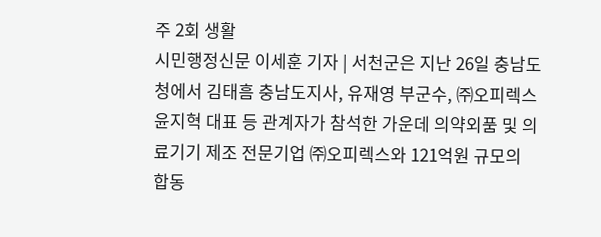주 2회 생활
시민행정신문 이세훈 기자 | 서천군은 지난 26일 충남도청에서 김태흠 충남도지사, 유재영 부군수, ㈜오피렉스 윤지혁 대표 등 관계자가 참석한 가운데 의약외품 및 의료기기 제조 전문기업 ㈜오피렉스와 121억원 규모의 합동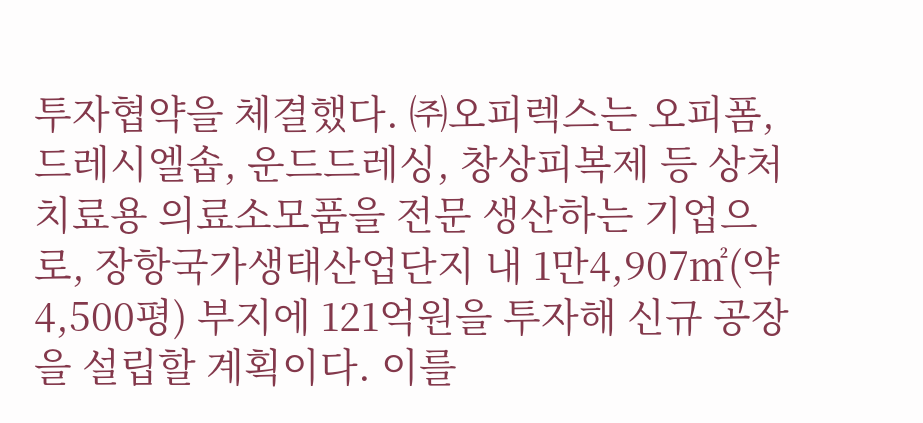투자협약을 체결했다. ㈜오피렉스는 오피폼, 드레시엘솝, 운드드레싱, 창상피복제 등 상처 치료용 의료소모품을 전문 생산하는 기업으로, 장항국가생태산업단지 내 1만4,907㎡(약 4,500평) 부지에 121억원을 투자해 신규 공장을 설립할 계획이다. 이를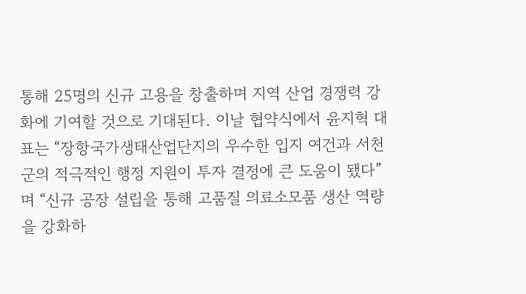통해 25명의 신규 고용을 창출하며 지역 산업 경쟁력 강화에 기여할 것으로 기대된다. 이날 협약식에서 윤지혁 대표는 “장항국가생태산업단지의 우수한 입지 여건과 서천군의 적극적인 행정 지원이 투자 결정에 큰 도움이 됐다”며 “신규 공장 설립을 통해 고품질 의료소모품 생산 역량을 강화하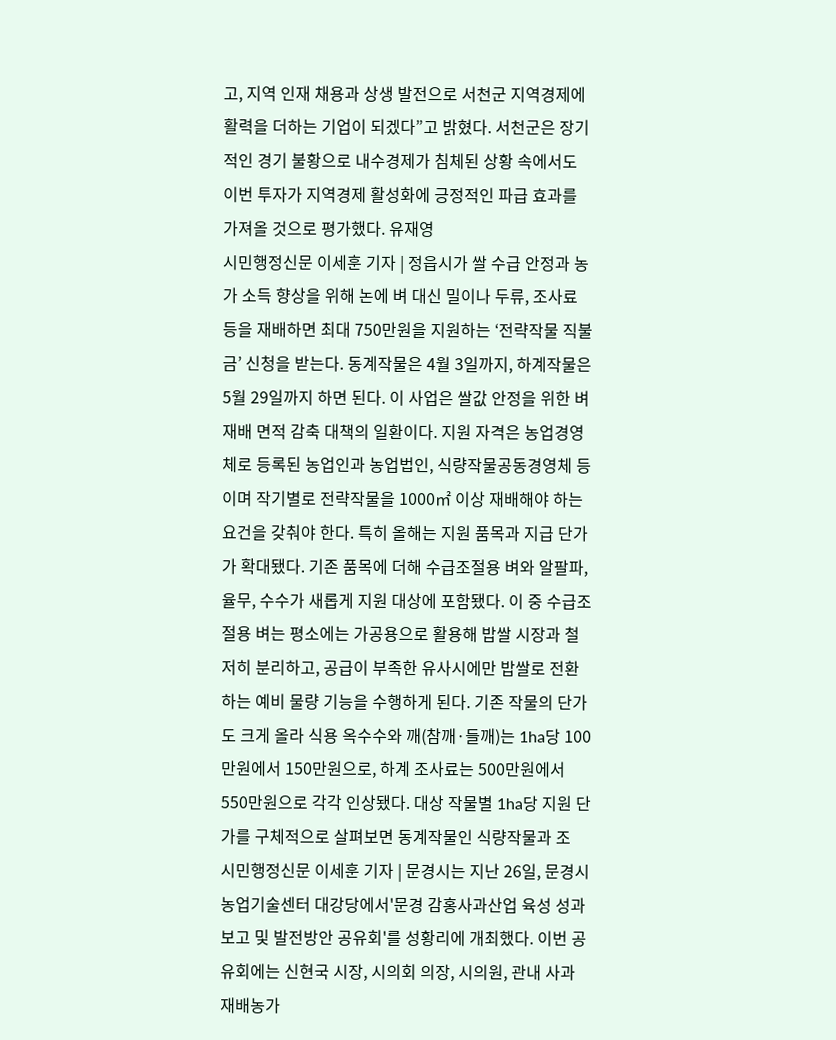고, 지역 인재 채용과 상생 발전으로 서천군 지역경제에 활력을 더하는 기업이 되겠다”고 밝혔다. 서천군은 장기적인 경기 불황으로 내수경제가 침체된 상황 속에서도 이번 투자가 지역경제 활성화에 긍정적인 파급 효과를 가져올 것으로 평가했다. 유재영
시민행정신문 이세훈 기자 | 정읍시가 쌀 수급 안정과 농가 소득 향상을 위해 논에 벼 대신 밀이나 두류, 조사료 등을 재배하면 최대 750만원을 지원하는 ‘전략작물 직불금’ 신청을 받는다. 동계작물은 4월 3일까지, 하계작물은 5월 29일까지 하면 된다. 이 사업은 쌀값 안정을 위한 벼 재배 면적 감축 대책의 일환이다. 지원 자격은 농업경영체로 등록된 농업인과 농업법인, 식량작물공동경영체 등이며 작기별로 전략작물을 1000㎡ 이상 재배해야 하는 요건을 갖춰야 한다. 특히 올해는 지원 품목과 지급 단가가 확대됐다. 기존 품목에 더해 수급조절용 벼와 알팔파, 율무, 수수가 새롭게 지원 대상에 포함됐다. 이 중 수급조절용 벼는 평소에는 가공용으로 활용해 밥쌀 시장과 철저히 분리하고, 공급이 부족한 유사시에만 밥쌀로 전환하는 예비 물량 기능을 수행하게 된다. 기존 작물의 단가도 크게 올라 식용 옥수수와 깨(참깨·들깨)는 1ha당 100만원에서 150만원으로, 하계 조사료는 500만원에서 550만원으로 각각 인상됐다. 대상 작물별 1ha당 지원 단가를 구체적으로 살펴보면 동계작물인 식량작물과 조
시민행정신문 이세훈 기자 | 문경시는 지난 26일, 문경시농업기술센터 대강당에서'문경 감홍사과산업 육성 성과보고 및 발전방안 공유회'를 성황리에 개최했다. 이번 공유회에는 신현국 시장, 시의회 의장, 시의원, 관내 사과 재배농가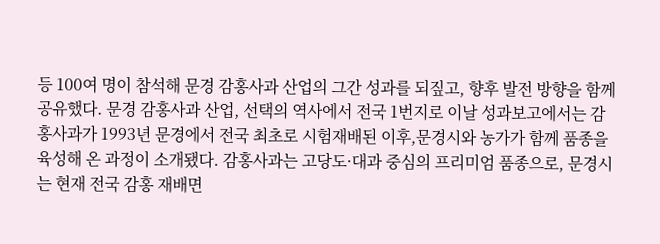등 100여 명이 참석해 문경 감홍사과 산업의 그간 성과를 되짚고, 향후 발전 방향을 함께 공유했다. 문경 감홍사과 산업, 선택의 역사에서 전국 1번지로 이날 성과보고에서는 감홍사과가 1993년 문경에서 전국 최초로 시험재배된 이후,문경시와 농가가 함께 품종을 육성해 온 과정이 소개됐다. 감홍사과는 고당도·대과 중심의 프리미엄 품종으로, 문경시는 현재 전국 감홍 재배면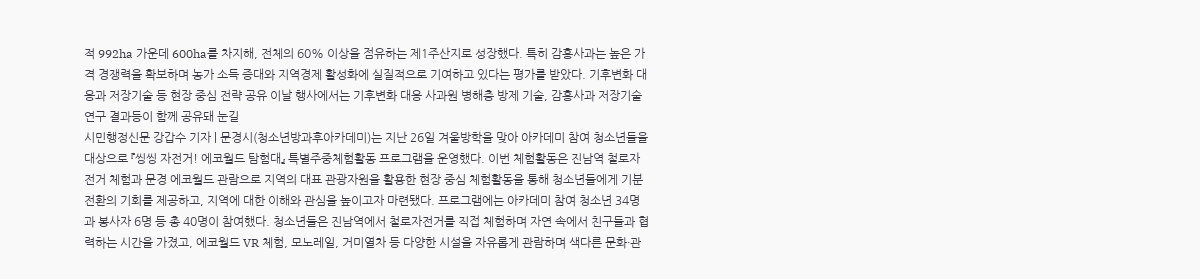적 992ha 가운데 600ha를 차지해, 전체의 60% 이상을 점유하는 제1주산지로 성장했다. 특히 감홍사과는 높은 가격 경쟁력을 확보하며 농가 소득 증대와 지역경제 활성화에 실질적으로 기여하고 있다는 평가를 받았다. 기후변화 대응과 저장기술 등 현장 중심 전략 공유 이날 행사에서는 기후변화 대응 사과원 병해충 방제 기술, 감홍사과 저장기술 연구 결과등이 함께 공유돼 눈길
시민행정신문 강갑수 기자 | 문경시(청소년방과후아카데미)는 지난 26일 겨울방학을 맞아 아카데미 참여 청소년들을 대상으로 『씽씽 자전거! 에코월드 탐험대』 특별주중체험활동 프로그램을 운영했다. 이번 체험활동은 진남역 철로자전거 체험과 문경 에코월드 관람으로 지역의 대표 관광자원을 활용한 현장 중심 체험활동을 통해 청소년들에게 기분전환의 기회를 제공하고, 지역에 대한 이해와 관심을 높이고자 마련됐다. 프로그램에는 아카데미 참여 청소년 34명과 봉사자 6명 등 총 40명이 참여했다. 청소년들은 진남역에서 철로자전거를 직접 체험하며 자연 속에서 친구들과 협력하는 시간을 가졌고, 에코월드 VR 체험, 모노레일, 거미열차 등 다양한 시설을 자유롭게 관람하며 색다른 문화·관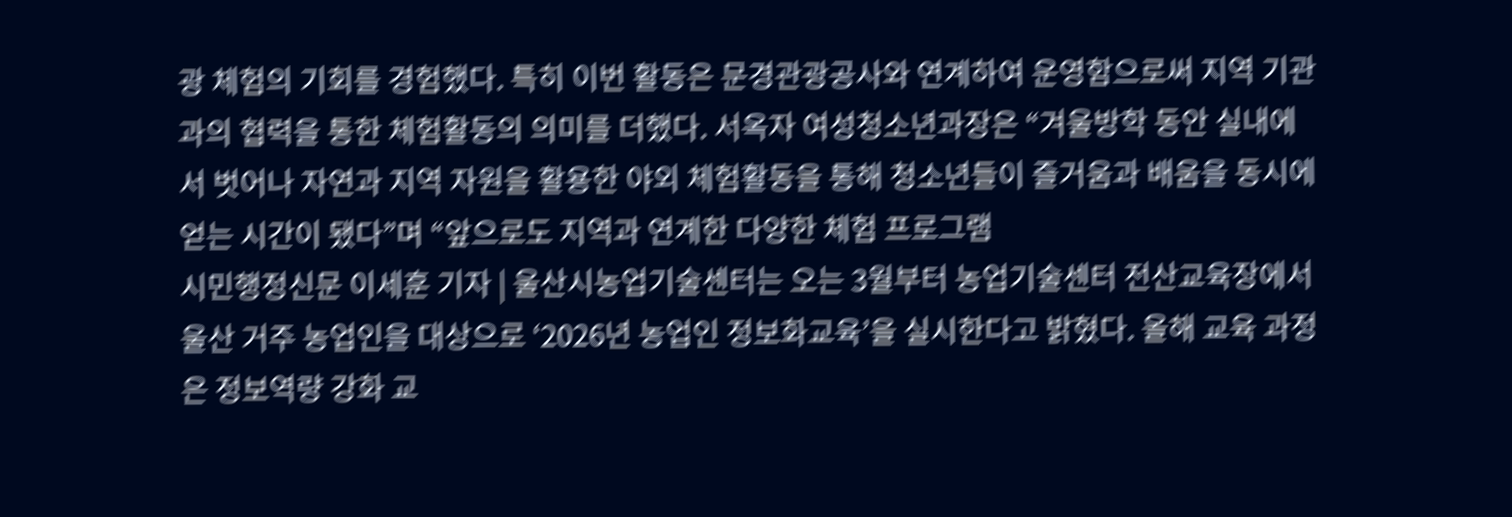광 체험의 기회를 경험했다. 특히 이번 활동은 문경관광공사와 연계하여 운영함으로써 지역 기관과의 협력을 통한 체험활동의 의미를 더했다. 서옥자 여성청소년과장은 “겨울방학 동안 실내에서 벗어나 자연과 지역 자원을 활용한 야외 체험활동을 통해 청소년들이 즐거움과 배움을 동시에 얻는 시간이 됐다”며 “앞으로도 지역과 연계한 다양한 체험 프로그램
시민행정신문 이세훈 기자 | 울산시농업기술센터는 오는 3월부터 농업기술센터 전산교육장에서 울산 거주 농업인을 대상으로 ‘2026년 농업인 정보화교육’을 실시한다고 밝혔다. 올해 교육 과정은 정보역량 강화 교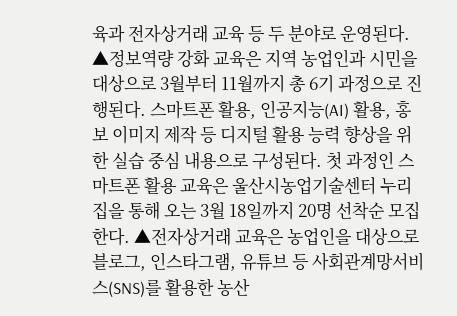육과 전자상거래 교육 등 두 분야로 운영된다. ▲정보역량 강화 교육은 지역 농업인과 시민을 대상으로 3월부터 11월까지 총 6기 과정으로 진행된다. 스마트폰 활용, 인공지능(AI) 활용, 홍보 이미지 제작 등 디지털 활용 능력 향상을 위한 실습 중심 내용으로 구성된다. 첫 과정인 스마트폰 활용 교육은 울산시농업기술센터 누리집을 통해 오는 3월 18일까지 20명 선착순 모집한다. ▲전자상거래 교육은 농업인을 대상으로 블로그, 인스타그램, 유튜브 등 사회관계망서비스(SNS)를 활용한 농산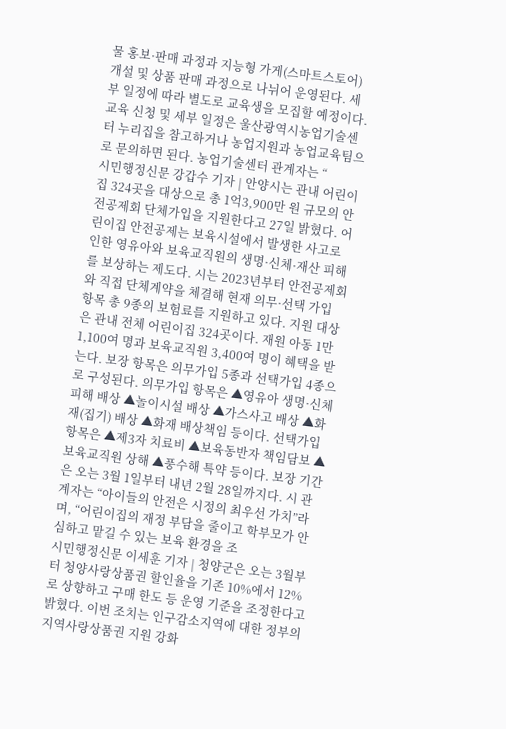물 홍보·판매 과정과 지능형 가게(스마트스토어) 개설 및 상품 판매 과정으로 나뉘어 운영된다. 세부 일정에 따라 별도로 교육생을 모집할 예정이다. 교육 신청 및 세부 일정은 울산광역시농업기술센터 누리집을 참고하거나 농업지원과 농업교육팀으로 문의하면 된다. 농업기술센터 관계자는 “
시민행정신문 강갑수 기자 | 안양시는 관내 어린이집 324곳을 대상으로 총 1억3,900만 원 규모의 안전공제회 단체가입을 지원한다고 27일 밝혔다. 어린이집 안전공제는 보육시설에서 발생한 사고로 인한 영유아와 보육교직원의 생명·신체·재산 피해를 보상하는 제도다. 시는 2023년부터 안전공제회와 직접 단체계약을 체결해 현재 의무·선택 가입 항목 총 9종의 보험료를 지원하고 있다. 지원 대상은 관내 전체 어린이집 324곳이다. 재원 아동 1만1,100여 명과 보육교직원 3,400여 명이 혜택을 받는다. 보장 항목은 의무가입 5종과 선택가입 4종으로 구성된다. 의무가입 항목은 ▲영유아 생명·신체 피해 배상 ▲놀이시설 배상 ▲가스사고 배상 ▲화재(집기) 배상 ▲화재 배상책임 등이다. 선택가입 항목은 ▲제3자 치료비 ▲보육동반자 책임담보 ▲보육교직원 상해 ▲풍수해 특약 등이다. 보장 기간은 오는 3월 1일부터 내년 2월 28일까지다. 시 관계자는 “아이들의 안전은 시정의 최우선 가치”라며, “어린이집의 재정 부담을 줄이고 학부모가 안심하고 맡길 수 있는 보육 환경을 조
시민행정신문 이세훈 기자 | 청양군은 오는 3월부터 청양사랑상품권 할인율을 기존 10%에서 12%로 상향하고 구매 한도 등 운영 기준을 조정한다고 밝혔다. 이번 조치는 인구감소지역에 대한 정부의 지역사랑상품권 지원 강화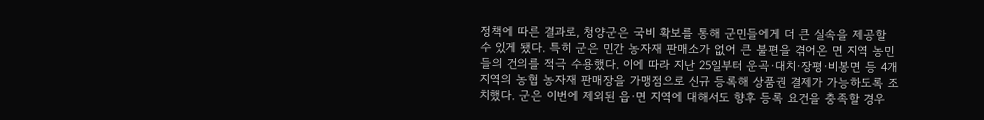정책에 따른 결과로, 청양군은 국비 확보를 통해 군민들에게 더 큰 실속을 제공할 수 있게 됐다. 특히 군은 민간 농자재 판매소가 없어 큰 불편을 겪어온 면 지역 농민들의 건의를 적극 수용했다. 이에 따라 지난 25일부터 운곡·대치·장평·비봉면 등 4개 지역의 농협 농자재 판매장을 가맹점으로 신규 등록해 상품권 결제가 가능하도록 조치했다. 군은 이번에 제외된 읍·면 지역에 대해서도 향후 등록 요건을 충족할 경우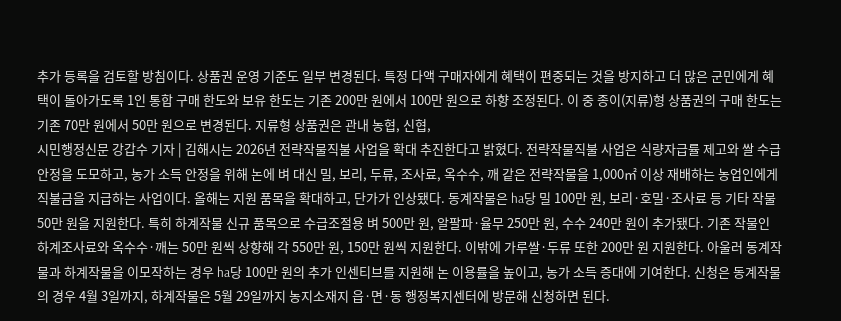추가 등록을 검토할 방침이다. 상품권 운영 기준도 일부 변경된다. 특정 다액 구매자에게 혜택이 편중되는 것을 방지하고 더 많은 군민에게 혜택이 돌아가도록 1인 통합 구매 한도와 보유 한도는 기존 200만 원에서 100만 원으로 하향 조정된다. 이 중 종이(지류)형 상품권의 구매 한도는 기존 70만 원에서 50만 원으로 변경된다. 지류형 상품권은 관내 농협, 신협,
시민행정신문 강갑수 기자 | 김해시는 2026년 전략작물직불 사업을 확대 추진한다고 밝혔다. 전략작물직불 사업은 식량자급률 제고와 쌀 수급 안정을 도모하고, 농가 소득 안정을 위해 논에 벼 대신 밀, 보리, 두류, 조사료, 옥수수, 깨 같은 전략작물을 1,000㎡ 이상 재배하는 농업인에게 직불금을 지급하는 사업이다. 올해는 지원 품목을 확대하고, 단가가 인상됐다. 동계작물은 ha당 밀 100만 원, 보리·호밀·조사료 등 기타 작물 50만 원을 지원한다. 특히 하계작물 신규 품목으로 수급조절용 벼 500만 원, 알팔파·율무 250만 원, 수수 240만 원이 추가됐다. 기존 작물인 하계조사료와 옥수수·깨는 50만 원씩 상향해 각 550만 원, 150만 원씩 지원한다. 이밖에 가루쌀·두류 또한 200만 원 지원한다. 아울러 동계작물과 하계작물을 이모작하는 경우 ha당 100만 원의 추가 인센티브를 지원해 논 이용률을 높이고, 농가 소득 증대에 기여한다. 신청은 동계작물의 경우 4월 3일까지, 하계작물은 5월 29일까지 농지소재지 읍·면·동 행정복지센터에 방문해 신청하면 된다.